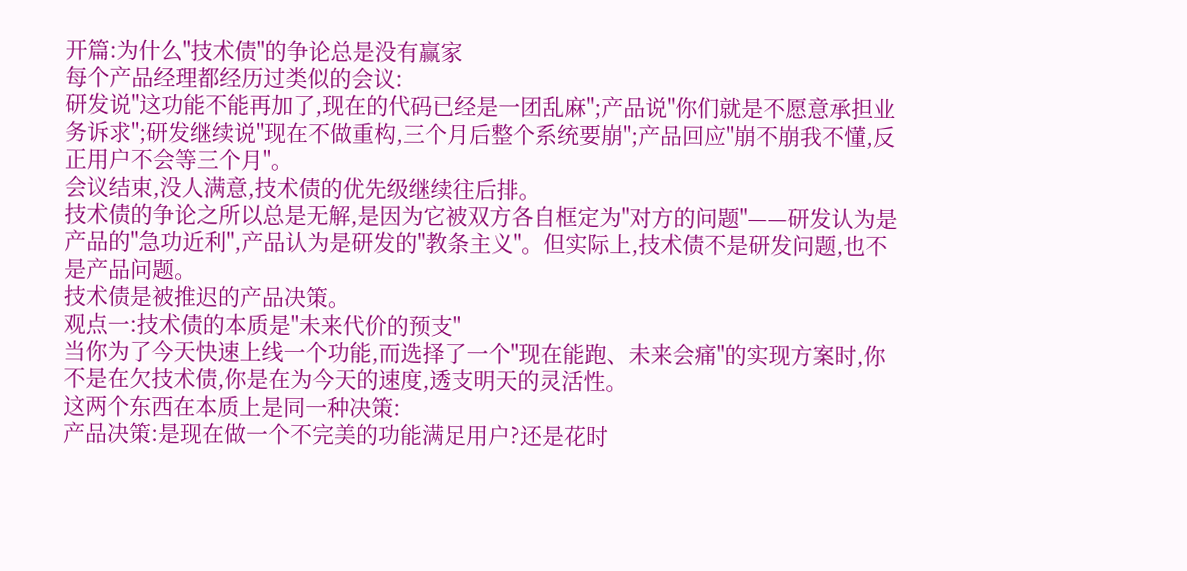开篇:为什么"技术债"的争论总是没有赢家
每个产品经理都经历过类似的会议:
研发说"这功能不能再加了,现在的代码已经是一团乱麻";产品说"你们就是不愿意承担业务诉求";研发继续说"现在不做重构,三个月后整个系统要崩";产品回应"崩不崩我不懂,反正用户不会等三个月"。
会议结束,没人满意,技术债的优先级继续往后排。
技术债的争论之所以总是无解,是因为它被双方各自框定为"对方的问题"——研发认为是产品的"急功近利",产品认为是研发的"教条主义"。但实际上,技术债不是研发问题,也不是产品问题。
技术债是被推迟的产品决策。
观点一:技术债的本质是"未来代价的预支"
当你为了今天快速上线一个功能,而选择了一个"现在能跑、未来会痛"的实现方案时,你不是在欠技术债,你是在为今天的速度,透支明天的灵活性。
这两个东西在本质上是同一种决策:
产品决策:是现在做一个不完美的功能满足用户?还是花时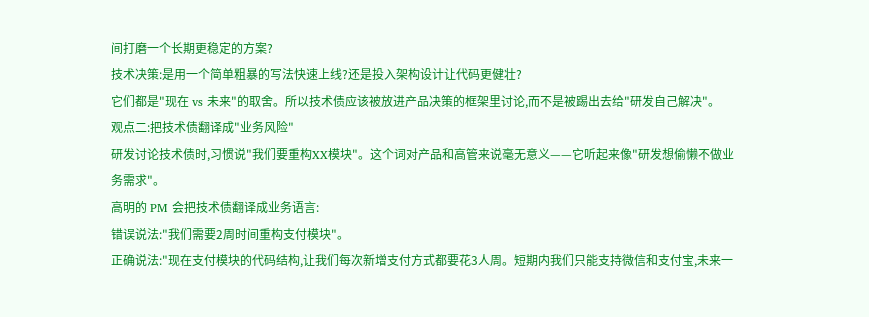间打磨一个长期更稳定的方案?
技术决策:是用一个简单粗暴的写法快速上线?还是投入架构设计让代码更健壮?
它们都是"现在 vs 未来"的取舍。所以技术债应该被放进产品决策的框架里讨论,而不是被踢出去给"研发自己解决"。
观点二:把技术债翻译成"业务风险"
研发讨论技术债时,习惯说"我们要重构XX模块"。这个词对产品和高管来说毫无意义——它听起来像"研发想偷懒不做业务需求"。
高明的 PM 会把技术债翻译成业务语言:
错误说法:"我们需要2周时间重构支付模块"。
正确说法:"现在支付模块的代码结构,让我们每次新增支付方式都要花3人周。短期内我们只能支持微信和支付宝,未来一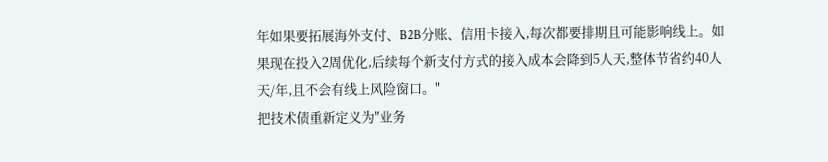年如果要拓展海外支付、B2B分账、信用卡接入,每次都要排期且可能影响线上。如果现在投入2周优化,后续每个新支付方式的接入成本会降到5人天,整体节省约40人天/年,且不会有线上风险窗口。"
把技术债重新定义为"业务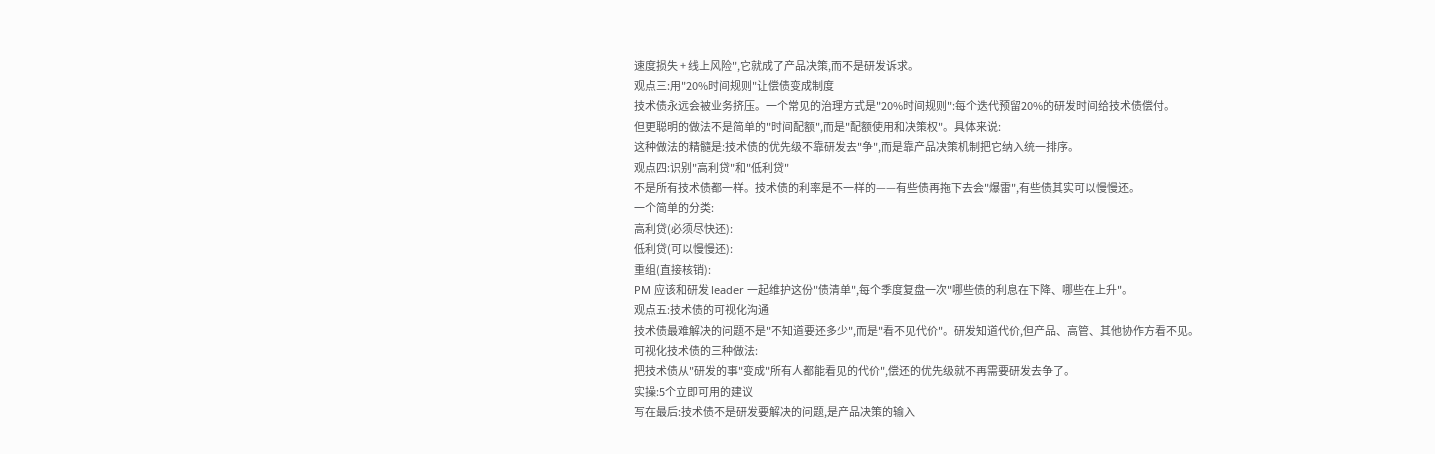速度损失 + 线上风险",它就成了产品决策,而不是研发诉求。
观点三:用"20%时间规则"让偿债变成制度
技术债永远会被业务挤压。一个常见的治理方式是"20%时间规则":每个迭代预留20%的研发时间给技术债偿付。
但更聪明的做法不是简单的"时间配额",而是"配额使用和决策权"。具体来说:
这种做法的精髓是:技术债的优先级不靠研发去"争",而是靠产品决策机制把它纳入统一排序。
观点四:识别"高利贷"和"低利贷"
不是所有技术债都一样。技术债的利率是不一样的——有些债再拖下去会"爆雷",有些债其实可以慢慢还。
一个简单的分类:
高利贷(必须尽快还):
低利贷(可以慢慢还):
重组(直接核销):
PM 应该和研发 leader 一起维护这份"债清单",每个季度复盘一次"哪些债的利息在下降、哪些在上升"。
观点五:技术债的可视化沟通
技术债最难解决的问题不是"不知道要还多少",而是"看不见代价"。研发知道代价,但产品、高管、其他协作方看不见。
可视化技术债的三种做法:
把技术债从"研发的事"变成"所有人都能看见的代价",偿还的优先级就不再需要研发去争了。
实操:5个立即可用的建议
写在最后:技术债不是研发要解决的问题,是产品决策的输入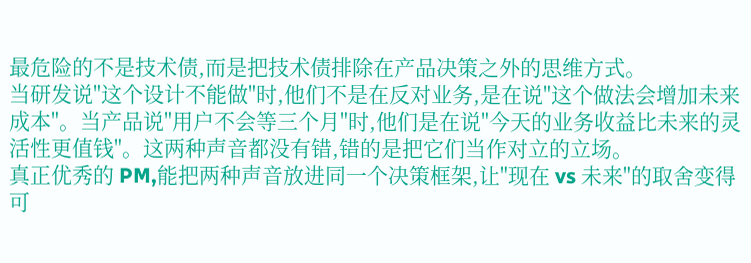最危险的不是技术债,而是把技术债排除在产品决策之外的思维方式。
当研发说"这个设计不能做"时,他们不是在反对业务,是在说"这个做法会增加未来成本"。当产品说"用户不会等三个月"时,他们是在说"今天的业务收益比未来的灵活性更值钱"。这两种声音都没有错,错的是把它们当作对立的立场。
真正优秀的 PM,能把两种声音放进同一个决策框架,让"现在 vs 未来"的取舍变得可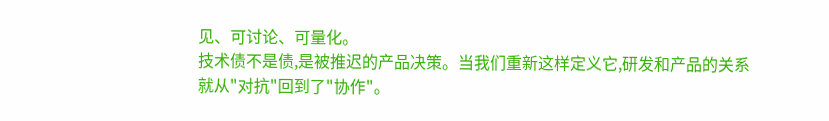见、可讨论、可量化。
技术债不是债,是被推迟的产品决策。当我们重新这样定义它,研发和产品的关系就从"对抗"回到了"协作"。